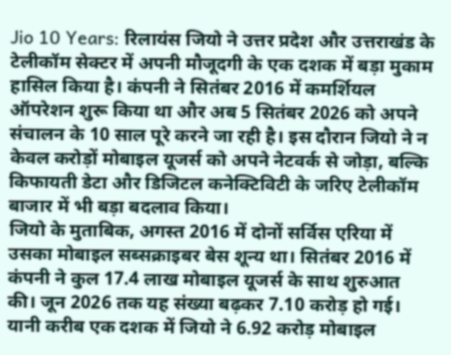Jio 10 Years: रिलायंस जियो ने उत्तर प्रदेश और उत्तराखंड के टेलीकॉम सेक्टर में अपनी मौजूदगी के एक दशक में बड़ा मुकाम हासिल किया है। कंपनी ने सितंबर 2016 में कमर्शियल ऑपरेशन शुरू किया था और अब 5 सितंबर 2026 को अपने संचालन के 10 साल पूरे करने जा रही है। इस दौरान जियो ने न केवल करोड़ों मोबाइल यूजर्स को अपने नेटवर्क से जोड़ा, बल्कि किफायती डेटा और डिजिटल कनेक्टिविटी के जरिए टेलीकॉम बाजार में भी बड़ा बदलाव किया।
जियो के मुताबिक, अगस्त 2016 में दोनों सर्विस एरिया में उसका मोबाइल सब्सक्राइबर बेस शून्य था। सितंबर 2016 में कंपनी ने कुल 17.4 लाख मोबाइल यूजर्स के साथ शुरुआत की। जून 2026 तक यह संख्या बढ़कर 7.10 करोड़ हो गई। यानी करीब एक दशक में जियो ने 6.92 करोड़ मोबाइल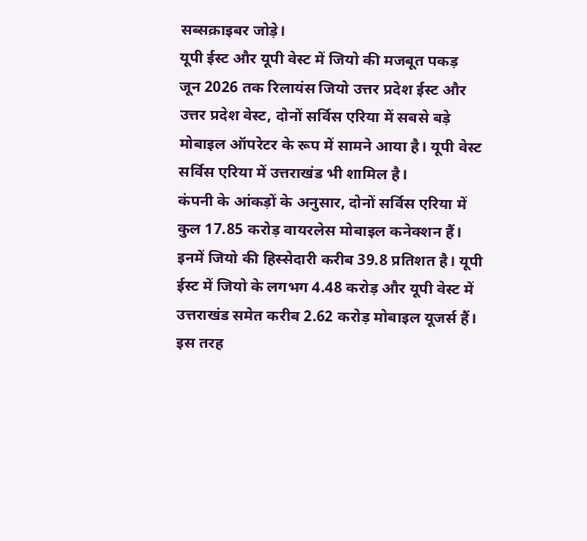सब्सक्राइबर जोड़े।
यूपी ईस्ट और यूपी वेस्ट में जियो की मजबूत पकड़
जून 2026 तक रिलायंस जियो उत्तर प्रदेश ईस्ट और उत्तर प्रदेश वेस्ट, दोनों सर्विस एरिया में सबसे बड़े मोबाइल ऑपरेटर के रूप में सामने आया है। यूपी वेस्ट सर्विस एरिया में उत्तराखंड भी शामिल है।
कंपनी के आंकड़ों के अनुसार, दोनों सर्विस एरिया में कुल 17.85 करोड़ वायरलेस मोबाइल कनेक्शन हैं। इनमें जियो की हिस्सेदारी करीब 39.8 प्रतिशत है। यूपी ईस्ट में जियो के लगभग 4.48 करोड़ और यूपी वेस्ट में उत्तराखंड समेत करीब 2.62 करोड़ मोबाइल यूजर्स हैं।
इस तरह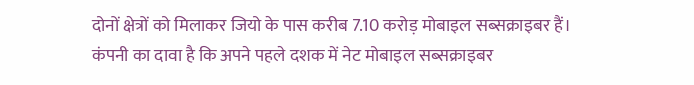दोनों क्षेत्रों को मिलाकर जियो के पास करीब 7.10 करोड़ मोबाइल सब्सक्राइबर हैं। कंपनी का दावा है कि अपने पहले दशक में नेट मोबाइल सब्सक्राइबर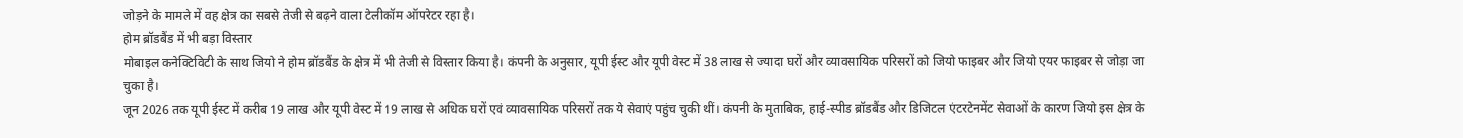जोड़ने के मामले में वह क्षेत्र का सबसे तेजी से बढ़ने वाला टेलीकॉम ऑपरेटर रहा है।
होम ब्रॉडबैंड में भी बड़ा विस्तार
मोबाइल कनेक्टिविटी के साथ जियो ने होम ब्रॉडबैंड के क्षेत्र में भी तेजी से विस्तार किया है। कंपनी के अनुसार, यूपी ईस्ट और यूपी वेस्ट में 38 लाख से ज्यादा घरों और व्यावसायिक परिसरों को जियो फाइबर और जियो एयर फाइबर से जोड़ा जा चुका है।
जून 2026 तक यूपी ईस्ट में करीब 19 लाख और यूपी वेस्ट में 19 लाख से अधिक घरों एवं व्यावसायिक परिसरों तक ये सेवाएं पहुंच चुकी थीं। कंपनी के मुताबिक, हाई-स्पीड ब्रॉडबैंड और डिजिटल एंटरटेनमेंट सेवाओं के कारण जियो इस क्षेत्र के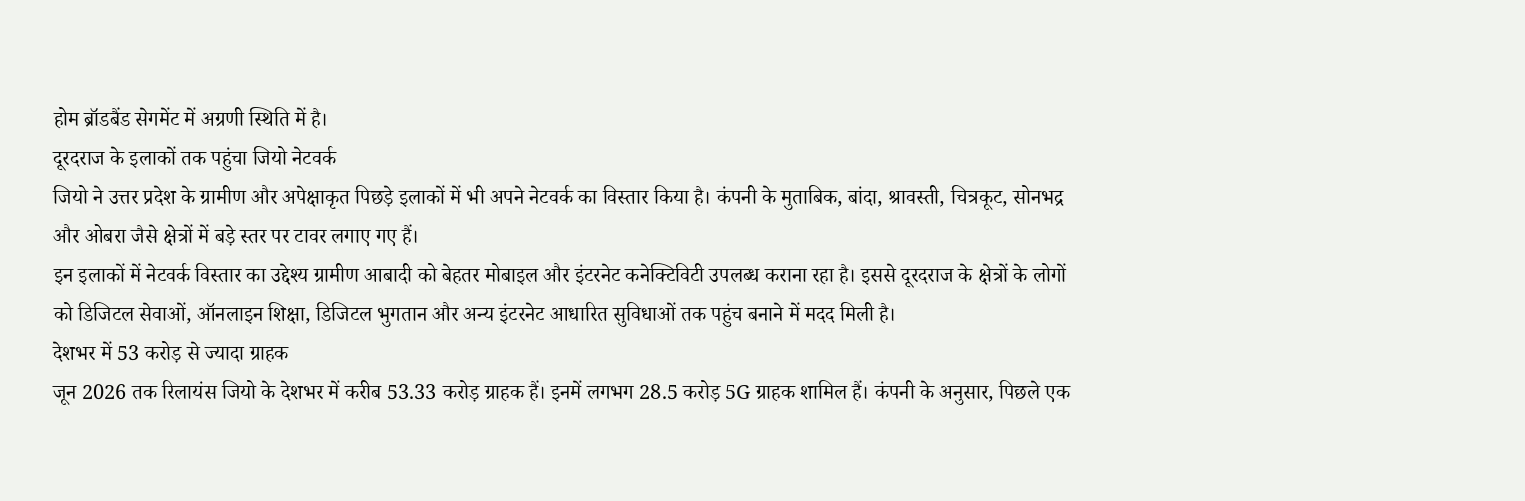होम ब्रॉडबैंड सेगमेंट में अग्रणी स्थिति में है।
दूरदराज के इलाकों तक पहुंचा जियो नेटवर्क
जियो ने उत्तर प्रदेश के ग्रामीण और अपेक्षाकृत पिछड़े इलाकों में भी अपने नेटवर्क का विस्तार किया है। कंपनी के मुताबिक, बांदा, श्रावस्ती, चित्रकूट, सोनभद्र और ओबरा जैसे क्षेत्रों में बड़े स्तर पर टावर लगाए गए हैं।
इन इलाकों में नेटवर्क विस्तार का उद्देश्य ग्रामीण आबादी को बेहतर मोबाइल और इंटरनेट कनेक्टिविटी उपलब्ध कराना रहा है। इससे दूरदराज के क्षेत्रों के लोगों को डिजिटल सेवाओं, ऑनलाइन शिक्षा, डिजिटल भुगतान और अन्य इंटरनेट आधारित सुविधाओं तक पहुंच बनाने में मदद मिली है।
देशभर में 53 करोड़ से ज्यादा ग्राहक
जून 2026 तक रिलायंस जियो के देशभर में करीब 53.33 करोड़ ग्राहक हैं। इनमें लगभग 28.5 करोड़ 5G ग्राहक शामिल हैं। कंपनी के अनुसार, पिछले एक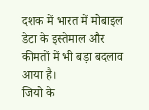दशक में भारत में मोबाइल डेटा के इस्तेमाल और कीमतों में भी बड़ा बदलाव आया है।
जियो के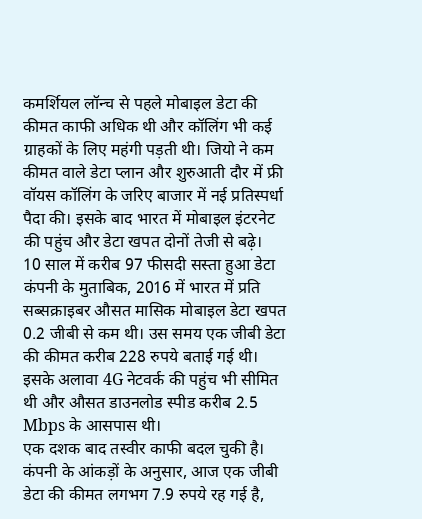कमर्शियल लॉन्च से पहले मोबाइल डेटा की कीमत काफी अधिक थी और कॉलिंग भी कई ग्राहकों के लिए महंगी पड़ती थी। जियो ने कम कीमत वाले डेटा प्लान और शुरुआती दौर में फ्री वॉयस कॉलिंग के जरिए बाजार में नई प्रतिस्पर्धा पैदा की। इसके बाद भारत में मोबाइल इंटरनेट की पहुंच और डेटा खपत दोनों तेजी से बढ़े।
10 साल में करीब 97 फीसदी सस्ता हुआ डेटा
कंपनी के मुताबिक, 2016 में भारत में प्रति सब्सक्राइबर औसत मासिक मोबाइल डेटा खपत 0.2 जीबी से कम थी। उस समय एक जीबी डेटा की कीमत करीब 228 रुपये बताई गई थी। इसके अलावा 4G नेटवर्क की पहुंच भी सीमित थी और औसत डाउनलोड स्पीड करीब 2.5 Mbps के आसपास थी।
एक दशक बाद तस्वीर काफी बदल चुकी है। कंपनी के आंकड़ों के अनुसार, आज एक जीबी डेटा की कीमत लगभग 7.9 रुपये रह गई है,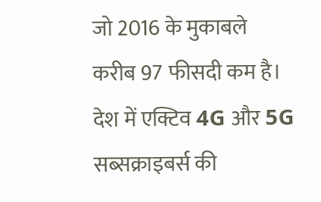जो 2016 के मुकाबले करीब 97 फीसदी कम है। देश में एक्टिव 4G और 5G सब्सक्राइबर्स की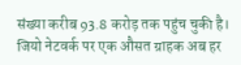संख्या करीब 93.8 करोड़ तक पहुंच चुकी है।
जियो नेटवर्क पर एक औसत ग्राहक अब हर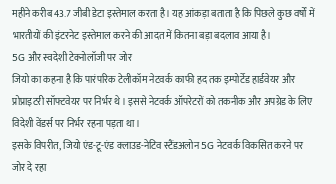महीने करीब 43.7 जीबी डेटा इस्तेमाल करता है। यह आंकड़ा बताता है कि पिछले कुछ वर्षों में भारतीयों की इंटरनेट इस्तेमाल करने की आदत में कितना बड़ा बदलाव आया है।
5G और स्वदेशी टेक्नोलॉजी पर जोर
जियो का कहना है कि पारंपरिक टेलीकॉम नेटवर्क काफी हद तक इम्पोर्टेड हार्डवेयर और प्रोप्राइटरी सॉफ्टवेयर पर निर्भर थे। इससे नेटवर्क ऑपरेटरों को तकनीक और अपग्रेड के लिए विदेशी वेंडर्स पर निर्भर रहना पड़ता था।
इसके विपरीत, जियो एंड-टू-एंड क्लाउड-नेटिव स्टैंडअलोन 5G नेटवर्क विकसित करने पर जोर दे रहा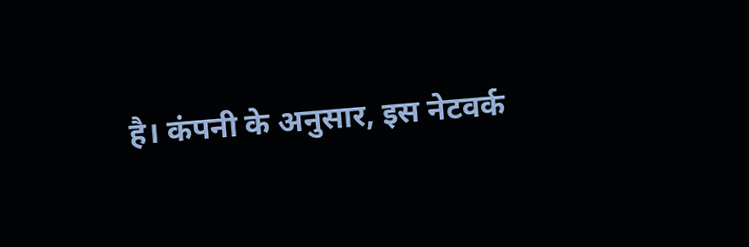है। कंपनी के अनुसार, इस नेटवर्क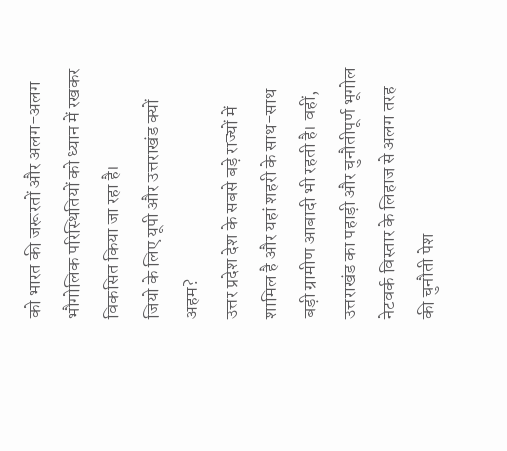को भारत की जरूरतों और अलग-अलग भौगोलिक परिस्थितियों को ध्यान में रखकर विकसित किया जा रहा है।
जियो के लिए यूपी और उत्तराखंड क्यों अहम?
उत्तर प्रदेश देश के सबसे बड़े राज्यों में शामिल है और यहां शहरी के साथ-साथ बड़ी ग्रामीण आबादी भी रहती है। वहीं, उत्तराखंड का पहाड़ी और चुनौतीपूर्ण भूगोल नेटवर्क विस्तार के लिहाज से अलग तरह की चुनौती पेश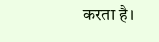करता है।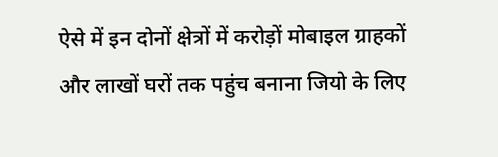ऐसे में इन दोनों क्षेत्रों में करोड़ों मोबाइल ग्राहकों और लाखों घरों तक पहुंच बनाना जियो के लिए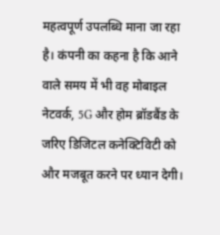महत्वपूर्ण उपलब्धि माना जा रहा है। कंपनी का कहना है कि आने वाले समय में भी वह मोबाइल नेटवर्क, 5G और होम ब्रॉडबैंड के जरिए डिजिटल कनेक्टिविटी को और मजबूत करने पर ध्यान देगी।